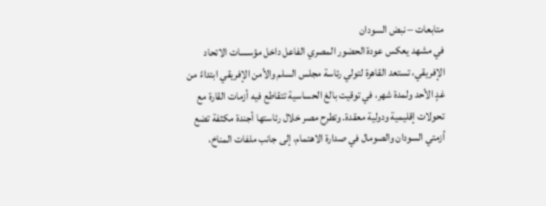متابعات – نبض السودان
في مشهد يعكس عودة الحضور المصري الفاعل داخل مؤسسات الاتحاد الإفريقي، تستعد القاهرة لتولي رئاسة مجلس السلم والأمن الإفريقي ابتداءً من غدٍ الأحد ولمدة شهر، في توقيت بالغ الحساسية تتقاطع فيه أزمات القارة مع تحولات إقليمية ودولية معقدة. وتطرح مصر خلال رئاستها أجندة مكثفة تضع أزمتي السودان والصومال في صدارة الاهتمام، إلى جانب ملفات المناخ،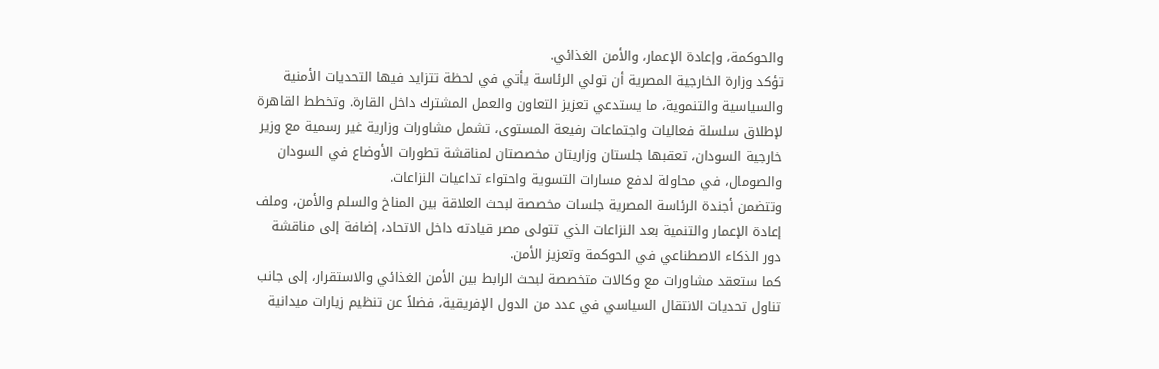والحوكمة، وإعادة الإعمار، والأمن الغذائي.
تؤكد وزارة الخارجية المصرية أن تولي الرئاسة يأتي في لحظة تتزايد فيها التحديات الأمنية والسياسية والتنموية، ما يستدعي تعزيز التعاون والعمل المشترك داخل القارة. وتخطط القاهرة لإطلاق سلسلة فعاليات واجتماعات رفيعة المستوى، تشمل مشاورات وزارية غير رسمية مع وزير خارجية السودان، تعقبها جلستان وزاريتان مخصصتان لمناقشة تطورات الأوضاع في السودان والصومال، في محاولة لدفع مسارات التسوية واحتواء تداعيات النزاعات.
وتتضمن أجندة الرئاسة المصرية جلسات مخصصة لبحث العلاقة بين المناخ والسلم والأمن، وملف إعادة الإعمار والتنمية بعد النزاعات الذي تتولى مصر قيادته داخل الاتحاد، إضافة إلى مناقشة دور الذكاء الاصطناعي في الحوكمة وتعزيز الأمن.
كما ستعقد مشاورات مع وكالات متخصصة لبحث الرابط بين الأمن الغذائي والاستقرار، إلى جانب تناول تحديات الانتقال السياسي في عدد من الدول الإفريقية، فضلاً عن تنظيم زيارات ميدانية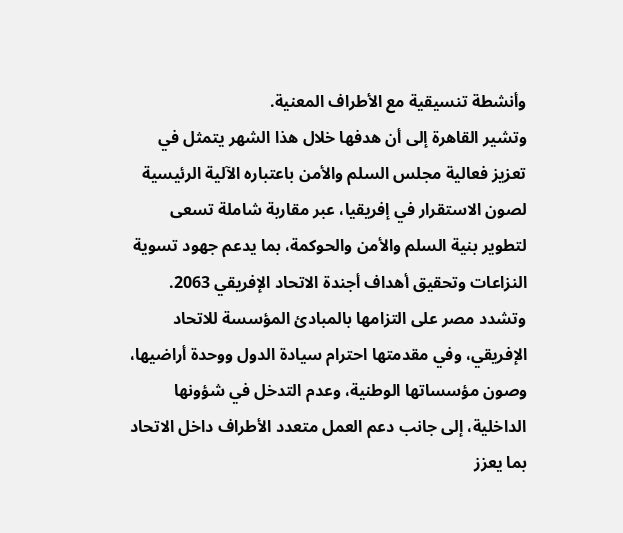وأنشطة تنسيقية مع الأطراف المعنية.
وتشير القاهرة إلى أن هدفها خلال هذا الشهر يتمثل في تعزيز فعالية مجلس السلم والأمن باعتباره الآلية الرئيسية لصون الاستقرار في إفريقيا، عبر مقاربة شاملة تسعى لتطوير بنية السلم والأمن والحوكمة، بما يدعم جهود تسوية النزاعات وتحقيق أهداف أجندة الاتحاد الإفريقي 2063.
وتشدد مصر على التزامها بالمبادئ المؤسسة للاتحاد الإفريقي، وفي مقدمتها احترام سيادة الدول ووحدة أراضيها، وصون مؤسساتها الوطنية، وعدم التدخل في شؤونها الداخلية، إلى جانب دعم العمل متعدد الأطراف داخل الاتحاد بما يعزز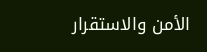الأمن والاستقرار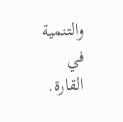والتنمية في القارة.